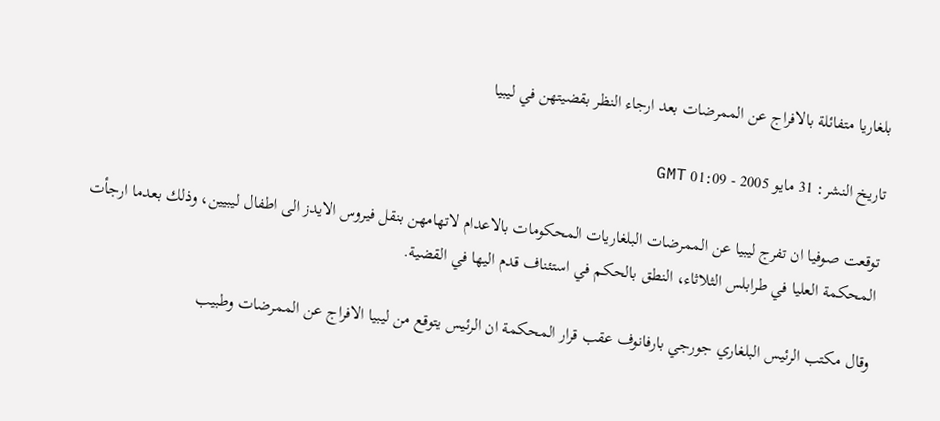بلغاريا متفائلة بالافراج عن الممرضات بعد ارجاء النظر بقضيتهن في ليبيا

تاريخ النشر: 31 مايو 2005 - 01:09 GMT

توقعت صوفيا ان تفرج ليبيا عن الممرضات البلغاريات المحكومات بالاعدام لاتهامهن بنقل فيروس الايدز الى اطفال ليبيين، وذلك بعدما ارجأت المحكمة العليا في طرابلس الثلاثاء، النطق بالحكم في استئناف قدم اليها في القضية.

وقال مكتب الرئيس البلغاري جورجي بارفانوف عقب قرار المحكمة ان الرئيس يتوقع من ليبيا الافراج عن الممرضات وطبيب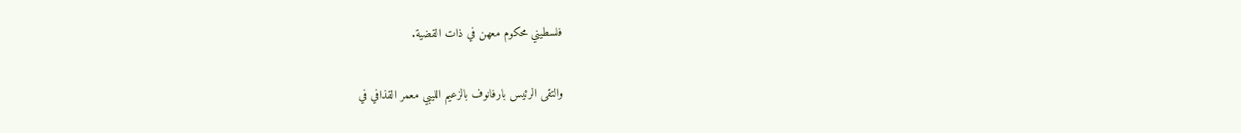فلسطيني محكوم معهن في ذات القضية.

والتقى الرئيس بارفانوف بالزعيم الليبي معمر القذافي في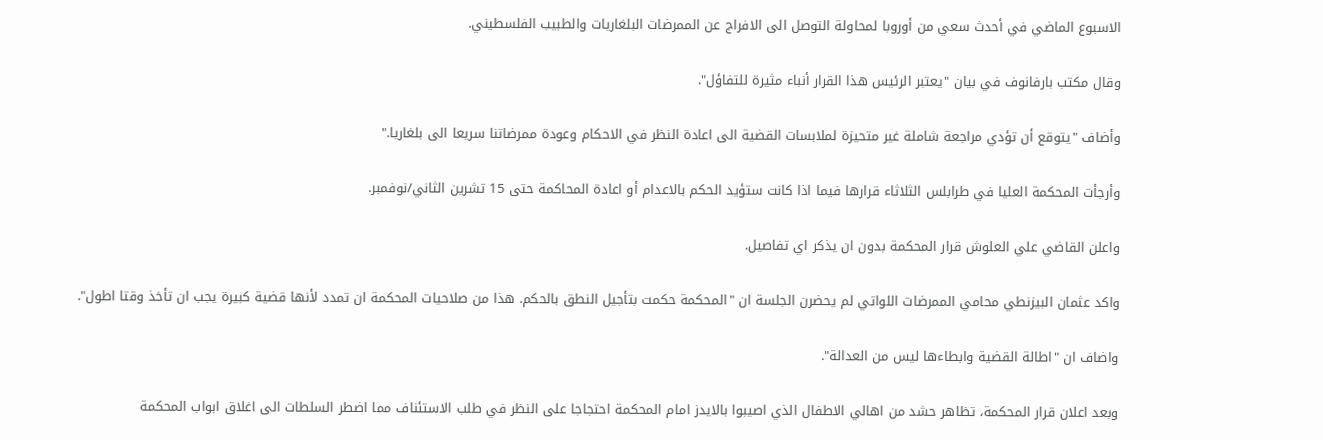الاسبوع الماضي في أحدث سعي من أوروبا لمحاولة التوصل الى الافراج عن الممرضات البلغاريات والطبيب الفلسطيني.

وقال مكتب بارفانوف في بيان "يعتبر الرئيس هذا القرار أنباء مثيرة للتفاؤل".

وأضاف "يتوقع أن تؤدي مراجعة شاملة غير متحيزة لملابسات القضية الى اعادة النظر في الاحكام وعودة ممرضاتنا سريعا الى بلغاريا."

وأرجأت المحكمة العليا في طرابلس الثلاثاء قرارها فيما اذا كانت ستؤيد الحكم بالاعدام أو اعادة المحاكمة حتى 15 تشرين الثاني/نوفمبر.

واعلن القاضي علي العلوش قرار المحكمة بدون ان يذكر اي تفاصيل.

واكد عثمان البيزنطي محامي الممرضات اللواتي لم يحضرن الجلسة ان "المحكمة حكمت بتأجيل النطق بالحكم. هذا من صلاحيات المحكمة ان تمدد لأنها قضية كبيرة يجب ان تأخذ وقتا اطول".

واضاف ان "اطالة القضية وابطاءها ليس من العدالة".

وبعد اعلان قرار المحكمة، تظاهر حشد من اهالي الاطفال الذي اصيبوا بالايدز امام المحكمة احتجاجا على النظر في طلب الاستئناف مما اضطر السلطات الى اغلاق ابواب المحكمة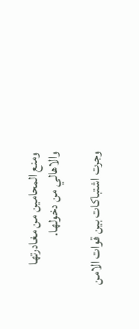ومنع المحامين من مغادرتها والاهالي من دخولها.

وجرت اشتباكات بين قوات الامن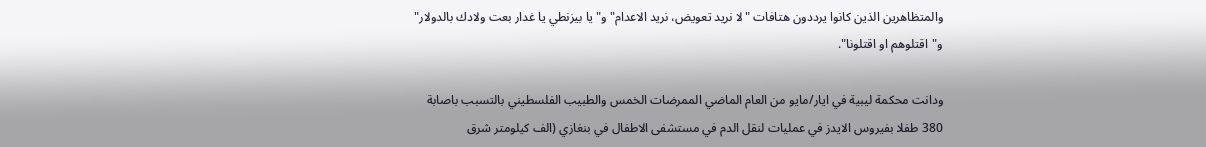والمتظاهرين الذين كانوا يرددون هتافات "لا نريد تعويض، نريد الاعدام" و"يا بيزنطي يا غدار بعت ولادك بالدولار" و"اقتلوهم او اقتلونا".

ودانت محكمة ليبية في ايار/مايو من العام الماضي الممرضات الخمس والطبيب الفلسطيني بالتسبب باصابة 380 طفلا بفيروس الايدز في عمليات لنقل الدم في مستشفى الاطفال في بنغازي (الف كيلومتر شرق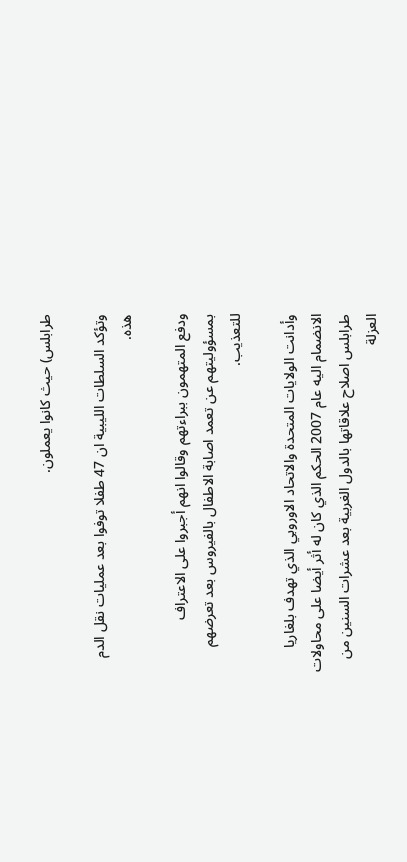طرابلس) حيث كانوا يعملون.

وتؤكد السلطات الليبية ان 47 طفلا توفوا بعد عمليات نقل الدم هذه.

ودفع المتهمون ببراءتهم وقالوا انهم أجبروا على الاعتراف بمسؤوليتهم عن تعمد اصابة الاطفال بالفيروس بعد تعرضهم للتعذيب.

وأدانت الولايات المتحدة والاتحاد الاوروبي الذي تهدف بلغاريا الانضمام اليه عام 2007 الحكم الذي كان له أثر أيضا على محاولات طرابلس اصلاح علاقاتها بالدول الغربية بعد عشرات السنين من العزلة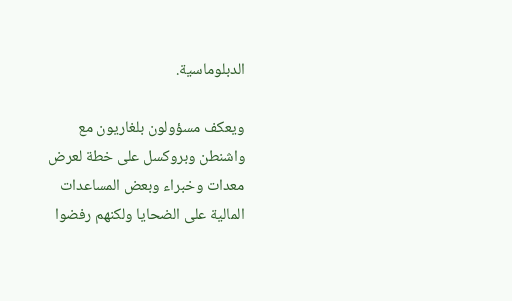الدبلوماسية.

ويعكف مسؤولون بلغاريون مع واشنطن وبروكسل على خطة لعرض معدات وخبراء وبعض المساعدات المالية على الضحايا ولكنهم رفضوا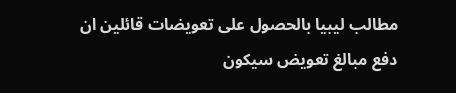مطالب ليبيا بالحصول على تعويضات قائلين ان دفع مبالغ تعويض سيكون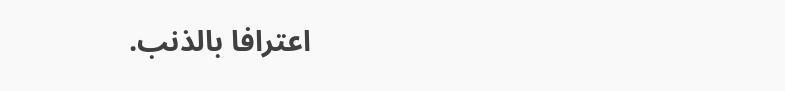اعترافا بالذنب.